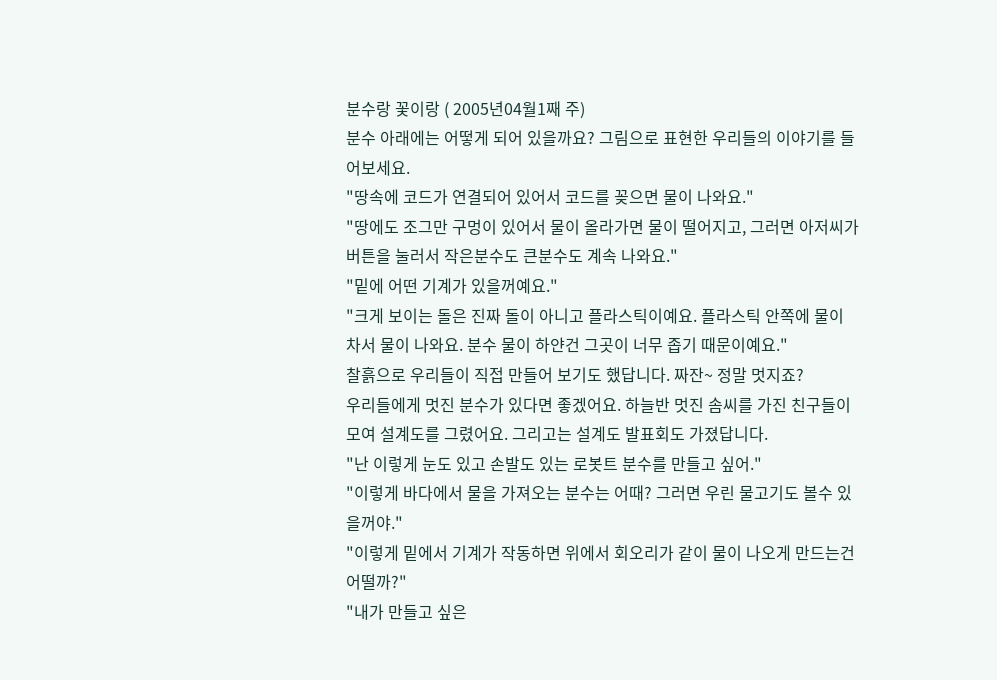분수랑 꽃이랑 ( 2005년04월1째 주)
분수 아래에는 어떻게 되어 있을까요? 그림으로 표현한 우리들의 이야기를 들어보세요.
"땅속에 코드가 연결되어 있어서 코드를 꽂으면 물이 나와요."
"땅에도 조그만 구멍이 있어서 물이 올라가면 물이 떨어지고, 그러면 아저씨가 버튼을 눌러서 작은분수도 큰분수도 계속 나와요."
"밑에 어떤 기계가 있을꺼예요."
"크게 보이는 돌은 진짜 돌이 아니고 플라스틱이예요. 플라스틱 안쪽에 물이 차서 물이 나와요. 분수 물이 하얀건 그곳이 너무 좁기 때문이예요."
찰흙으로 우리들이 직접 만들어 보기도 했답니다. 짜잔~ 정말 멋지죠?
우리들에게 멋진 분수가 있다면 좋겠어요. 하늘반 멋진 솜씨를 가진 친구들이 모여 설계도를 그렸어요. 그리고는 설계도 발표회도 가졌답니다.
"난 이렇게 눈도 있고 손발도 있는 로봇트 분수를 만들고 싶어."
"이렇게 바다에서 물을 가져오는 분수는 어때? 그러면 우린 물고기도 볼수 있을꺼야."
"이렇게 밑에서 기계가 작동하면 위에서 회오리가 같이 물이 나오게 만드는건 어떨까?"
"내가 만들고 싶은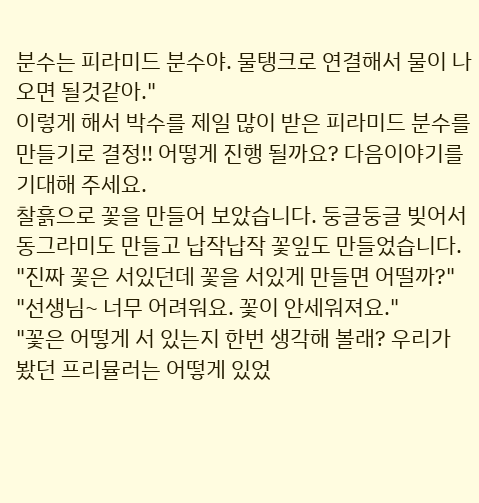분수는 피라미드 분수야. 물탱크로 연결해서 물이 나오면 될것같아."
이렇게 해서 박수를 제일 많이 받은 피라미드 분수를 만들기로 결정!! 어떻게 진행 될까요? 다음이야기를 기대해 주세요.
찰흙으로 꽃을 만들어 보았습니다. 둥글둥글 빚어서 동그라미도 만들고 납작납작 꽃잎도 만들었습니다.
"진짜 꽃은 서있던데 꽃을 서있게 만들면 어떨까?"
"선생님~ 너무 어려워요. 꽃이 안세워져요."
"꽃은 어떻게 서 있는지 한번 생각해 볼래? 우리가 봤던 프리뮬러는 어떻게 있었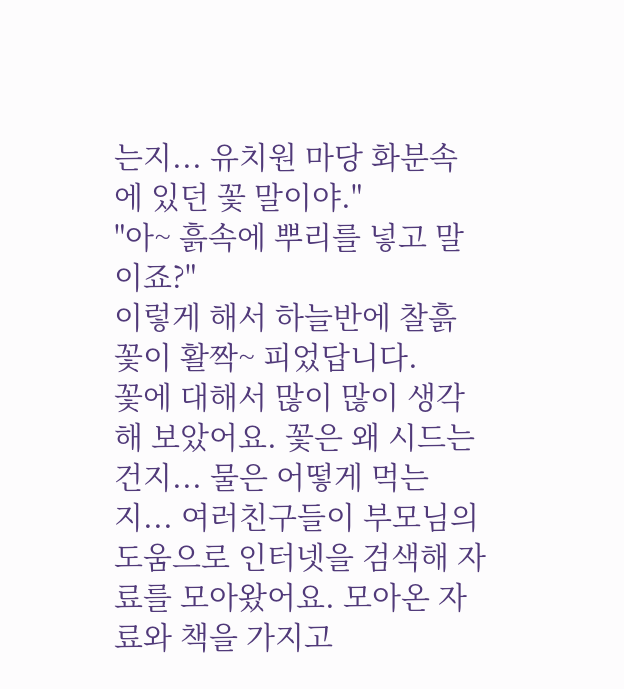는지... 유치원 마당 화분속에 있던 꽃 말이야."
"아~ 흙속에 뿌리를 넣고 말이죠?"
이렇게 해서 하늘반에 찰흙 꽃이 활짝~ 피었답니다.
꽃에 대해서 많이 많이 생각해 보았어요. 꽃은 왜 시드는 건지... 물은 어떻게 먹는지... 여러친구들이 부모님의 도움으로 인터넷을 검색해 자료를 모아왔어요. 모아온 자료와 책을 가지고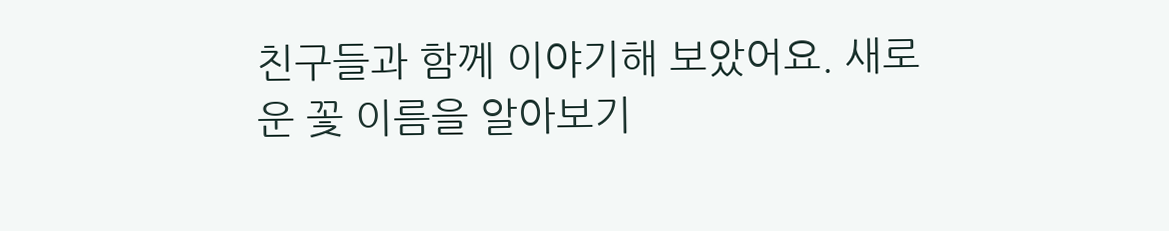친구들과 함께 이야기해 보았어요. 새로운 꽃 이름을 알아보기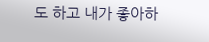도 하고 내가 좋아하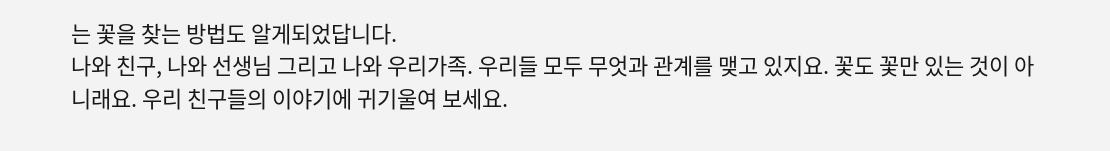는 꽃을 찾는 방법도 알게되었답니다.
나와 친구, 나와 선생님 그리고 나와 우리가족. 우리들 모두 무엇과 관계를 맺고 있지요. 꽃도 꽃만 있는 것이 아니래요. 우리 친구들의 이야기에 귀기울여 보세요.